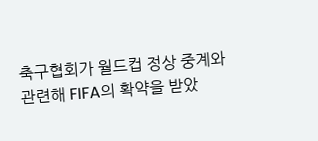축구협회가 월드컵 정상 중계와 관련해 FIFA의 확약을 받았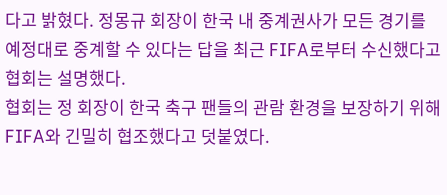다고 밝혔다. 정몽규 회장이 한국 내 중계권사가 모든 경기를 예정대로 중계할 수 있다는 답을 최근 FIFA로부터 수신했다고 협회는 설명했다.
협회는 정 회장이 한국 축구 팬들의 관람 환경을 보장하기 위해 FIFA와 긴밀히 협조했다고 덧붙였다.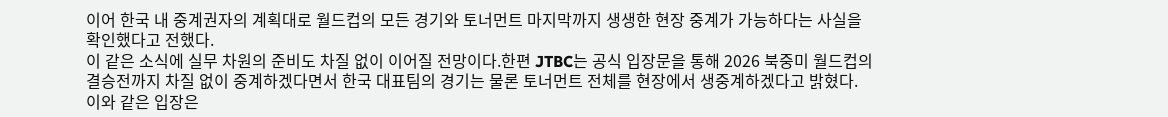이어 한국 내 중계권자의 계획대로 월드컵의 모든 경기와 토너먼트 마지막까지 생생한 현장 중계가 가능하다는 사실을 확인했다고 전했다.
이 같은 소식에 실무 차원의 준비도 차질 없이 이어질 전망이다.한편 JTBC는 공식 입장문을 통해 2026 북중미 월드컵의 결승전까지 차질 없이 중계하겠다면서 한국 대표팀의 경기는 물론 토너먼트 전체를 현장에서 생중계하겠다고 밝혔다.
이와 같은 입장은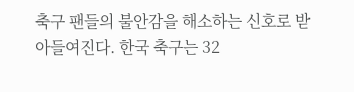축구 팬들의 불안감을 해소하는 신호로 받아들여진다. 한국 축구는 32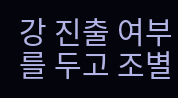강 진출 여부를 두고 조별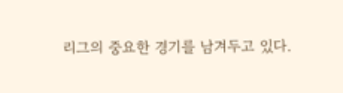리그의 중요한 경기를 남겨두고 있다.